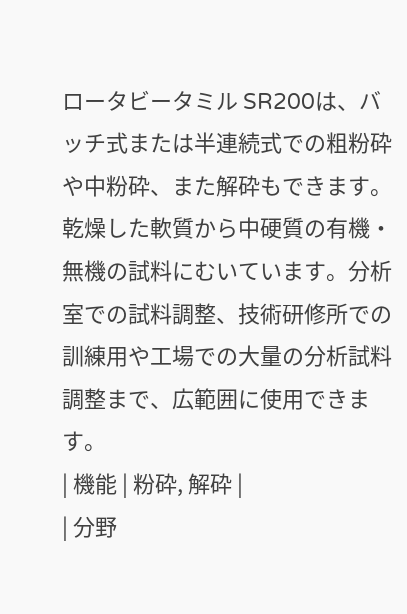ロータビータミル SR200は、バッチ式または半連続式での粗粉砕や中粉砕、また解砕もできます。乾燥した軟質から中硬質の有機・無機の試料にむいています。分析室での試料調整、技術研修所での訓練用や工場での大量の分析試料調整まで、広範囲に使用できます。
| 機能 | 粉砕, 解砕 |
| 分野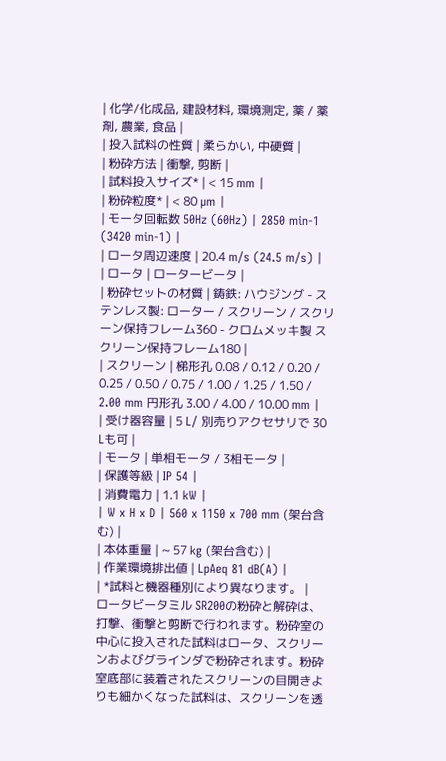| 化学/化成品, 建設材料, 環境測定, 薬 / 薬剤, 農業, 食品 |
| 投入試料の性質 | 柔らかい, 中硬質 |
| 粉砕方法 | 衝撃, 剪断 |
| 試料投入サイズ* | < 15 mm |
| 粉砕粒度* | < 80 µm |
| モータ回転数 50Hz (60Hz) | 2850 min-1 (3420 min-1) |
| ロータ周辺速度 | 20.4 m/s (24.5 m/s) |
| ロータ | ロータービータ |
| 粉砕セットの材質 | 鋳鉄: ハウジング - ステンレス製: ローター / スクリーン / スクリーン保持フレーム360 - クロムメッキ製 スクリーン保持フレーム180 |
| スクリーン | 梯形孔 0.08 / 0.12 / 0.20 / 0.25 / 0.50 / 0.75 / 1.00 / 1.25 / 1.50 / 2.00 mm 円形孔 3.00 / 4.00 / 10.00 mm |
| 受け器容量 | 5 L/ 別売りアクセサリで 30 Lも可 |
| モータ | 単相モータ / 3相モータ |
| 保護等級 | IP 54 |
| 消費電力 | 1.1 kW |
| W x H x D | 560 x 1150 x 700 mm (架台含む) |
| 本体重量 | ~ 57 kg (架台含む) |
| 作業環境排出値 | LpAeq 81 dB(A) |
| *試料と機器種別により異なります。 |
ロータビータミル SR200の粉砕と解砕は、打撃、衝撃と剪断で行われます。粉砕室の中心に投入された試料はロータ、スクリーンおよびグラインダで粉砕されます。粉砕室底部に装着されたスクリーンの目開きよりも細かくなった試料は、スクリーンを透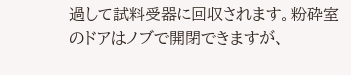過して試料受器に回収されます。粉砕室のドアはノブで開閉できますが、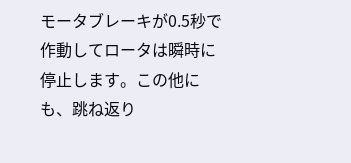モータブレーキが0.5秒で作動してロータは瞬時に停止します。この他にも、跳ね返り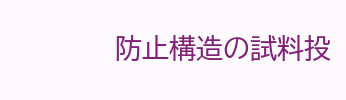防止構造の試料投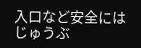入口など安全にはじゅうぶ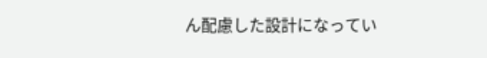ん配慮した設計になってい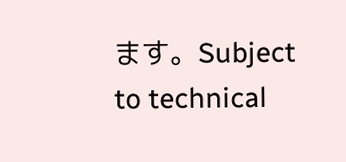ます。Subject to technical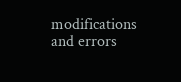modifications and errors